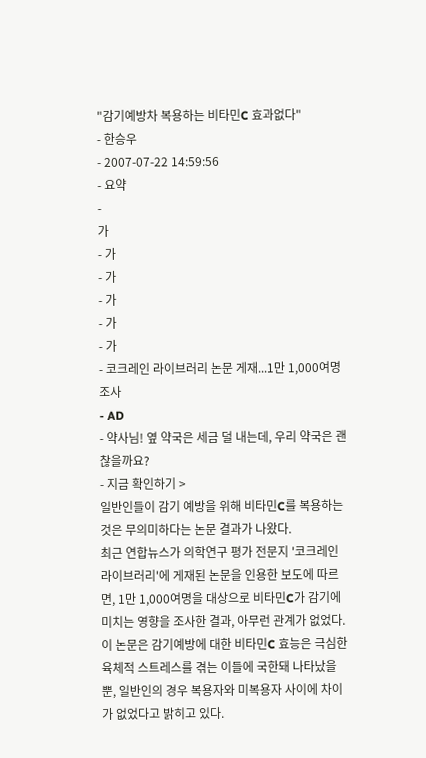"감기예방차 복용하는 비타민C 효과없다"
- 한승우
- 2007-07-22 14:59:56
- 요약
-
가
- 가
- 가
- 가
- 가
- 가
- 코크레인 라이브러리 논문 게재...1만 1,000여명 조사
- AD
- 약사님! 옆 약국은 세금 덜 내는데, 우리 약국은 괜찮을까요?
- 지금 확인하기 >
일반인들이 감기 예방을 위해 비타민C를 복용하는 것은 무의미하다는 논문 결과가 나왔다.
최근 연합뉴스가 의학연구 평가 전문지 '코크레인 라이브러리'에 게재된 논문을 인용한 보도에 따르면, 1만 1,000여명을 대상으로 비타민C가 감기에 미치는 영향을 조사한 결과, 아무런 관계가 없었다.
이 논문은 감기예방에 대한 비타민C 효능은 극심한 육체적 스트레스를 겪는 이들에 국한돼 나타났을 뿐, 일반인의 경우 복용자와 미복용자 사이에 차이가 없었다고 밝히고 있다.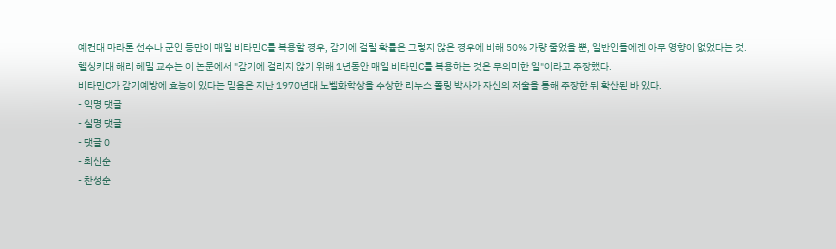예컨대 마라톤 선수나 군인 등만이 매일 비타민C를 복용할 경우, 감기에 걸릴 확률은 그렇지 않은 경우에 비해 50% 가량 줄었을 뿐, 일반인들에겐 아무 영향이 없었다는 것.
헬싱키대 해리 헤밀 교수는 이 논문에서 "감기에 걸리지 않기 위해 1년동안 매일 비타민C를 복용하는 것은 무의미한 일"이라고 주장했다.
비타민C가 감기예방에 효능이 있다는 믿음은 지난 1970년대 노벨화학상을 수상한 리누스 폴링 박사가 자신의 저술을 통해 주장한 뒤 확산된 바 있다.
- 익명 댓글
- 실명 댓글
- 댓글 0
- 최신순
- 찬성순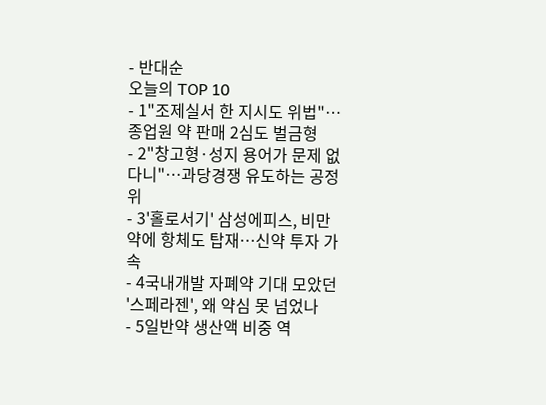- 반대순
오늘의 TOP 10
- 1"조제실서 한 지시도 위법"…종업원 약 판매 2심도 벌금형
- 2"창고형·성지 용어가 문제 없다니"…과당경쟁 유도하는 공정위
- 3'홀로서기' 삼성에피스, 비만약에 항체도 탑재…신약 투자 가속
- 4국내개발 자폐약 기대 모았던 '스페라젠', 왜 약심 못 넘었나
- 5일반약 생산액 비중 역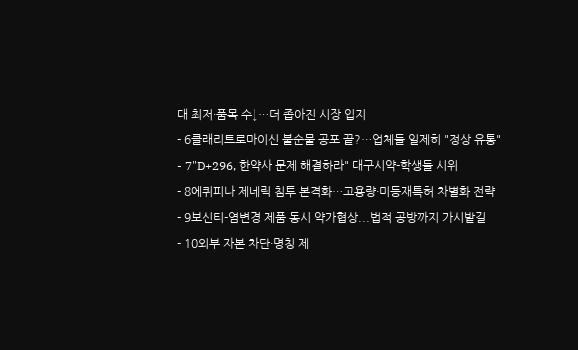대 최저·품목 수↓…더 좁아진 시장 입지
- 6클래리트로마이신 불순물 공포 끝?…업체들 일제히 "정상 유통"
- 7"D+296, 한약사 문제 해결하라" 대구시약-학생들 시위
- 8에퀴피나 제네릭 침투 본격화…고용량·미등재특허 차별화 전략
- 9보신티-염변경 제품 동시 약가협상...법적 공방까지 가시밭길
- 10외부 자본 차단·명칭 제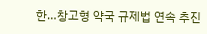한…창고형 약국 규제법 연속 추진